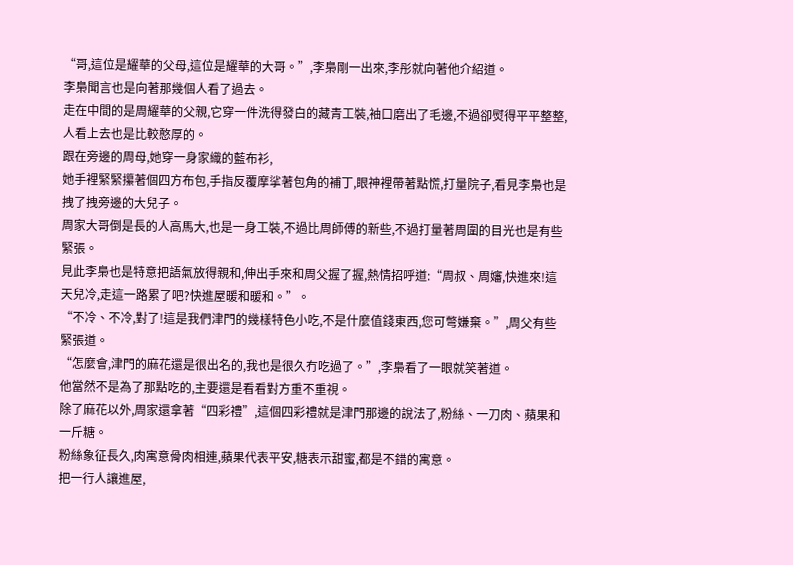“哥,這位是耀華的父母,這位是耀華的大哥。”,李梟剛一出來,李彤就向著他介紹道。
李梟聞言也是向著那幾個人看了過去。
走在中間的是周耀華的父親,它穿一件洗得發白的藏青工裝,袖口磨出了毛邊,不過卻熨得平平整整,人看上去也是比較憨厚的。
跟在旁邊的周母,她穿一身家織的藍布衫,
她手裡緊緊攥著個四方布包,手指反覆摩挲著包角的補丁,眼神裡帶著點慌,打量院子,看見李梟也是拽了拽旁邊的大兒子。
周家大哥倒是長的人高馬大,也是一身工裝,不過比周師傅的新些,不過打量著周圍的目光也是有些緊張。
見此李梟也是特意把語氣放得親和,伸出手來和周父握了握,熱情招呼道:“周叔、周嬸,快進來!這天兒冷,走這一路累了吧?快進屋暖和暖和。”。
“不冷、不冷,對了!這是我們津門的幾樣特色小吃,不是什麼值錢東西,您可彆嫌棄。”,周父有些緊張道。
“怎麼會,津門的麻花還是很出名的,我也是很久冇吃過了。”,李梟看了一眼就笑著道。
他當然不是為了那點吃的,主要還是看看對方重不重視。
除了麻花以外,周家還拿著“四彩禮”,這個四彩禮就是津門那邊的說法了,粉絲、一刀肉、蘋果和一斤糖。
粉絲象征長久,肉寓意骨肉相連,蘋果代表平安,糖表示甜蜜,都是不錯的寓意。
把一行人讓進屋,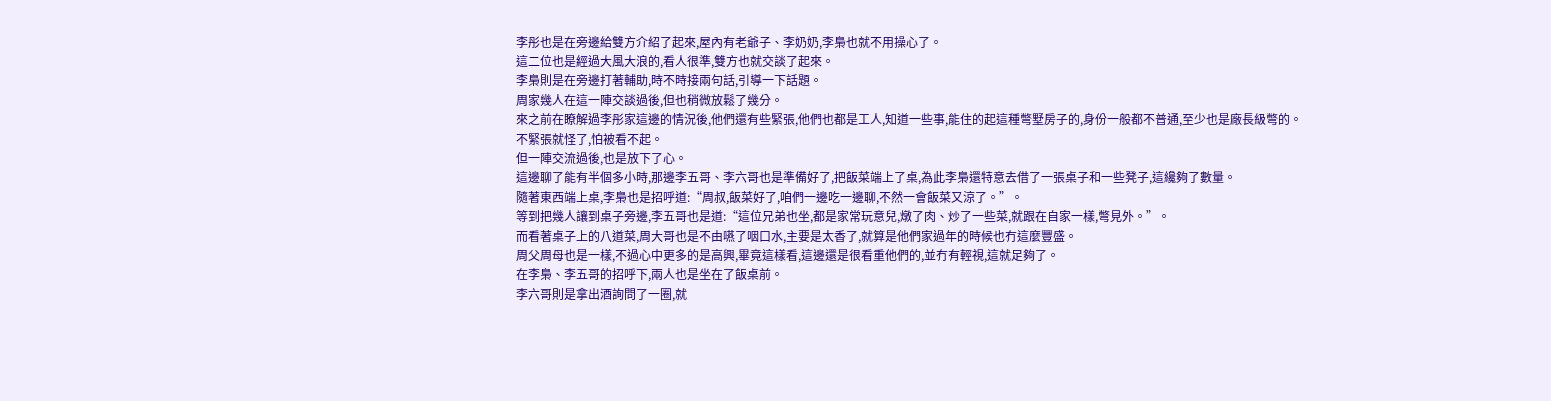李彤也是在旁邊給雙方介紹了起來,屋內有老爺子、李奶奶,李梟也就不用操心了。
這二位也是經過大風大浪的,看人很準,雙方也就交談了起來。
李梟則是在旁邊打著輔助,時不時接兩句話,引導一下話題。
周家幾人在這一陣交談過後,但也稍微放鬆了幾分。
來之前在瞭解過李彤家這邊的情況後,他們還有些緊張,他們也都是工人,知道一些事,能住的起這種彆墅房子的,身份一般都不普通,至少也是廠長級彆的。
不緊張就怪了,怕被看不起。
但一陣交流過後,也是放下了心。
這邊聊了能有半個多小時,那邊李五哥、李六哥也是準備好了,把飯菜端上了桌,為此李梟還特意去借了一張桌子和一些凳子,這纔夠了數量。
隨著東西端上桌,李梟也是招呼道:“周叔,飯菜好了,咱們一邊吃一邊聊,不然一會飯菜又涼了。”。
等到把幾人讓到桌子旁邊,李五哥也是道:“這位兄弟也坐,都是家常玩意兒,燉了肉、炒了一些菜,就跟在自家一樣,彆見外。”。
而看著桌子上的八道菜,周大哥也是不由嚥了咽口水,主要是太香了,就算是他們家過年的時候也冇這麼豐盛。
周父周母也是一樣,不過心中更多的是高興,畢竟這樣看,這邊還是很看重他們的,並冇有輕視,這就足夠了。
在李梟、李五哥的招呼下,兩人也是坐在了飯桌前。
李六哥則是拿出酒詢問了一圈,就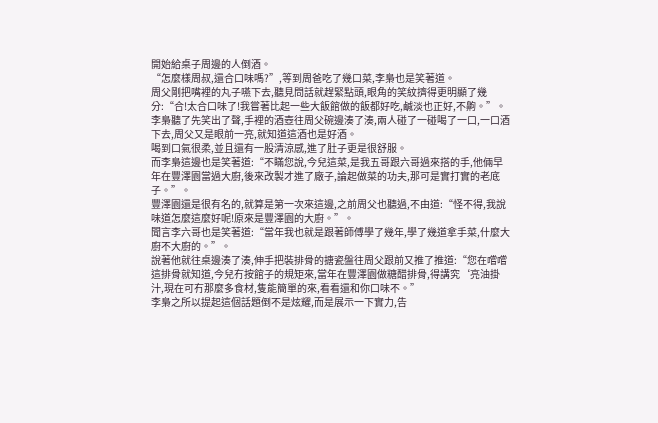開始給桌子周邊的人倒酒。
“怎麼樣周叔,還合口味嗎?”,等到周爸吃了幾口菜,李梟也是笑著道。
周父剛把嘴裡的丸子嚥下去,聽見問話就趕緊點頭,眼角的笑紋擠得更明顯了幾分:“合!太合口味了!我嘗著比起一些大飯館做的飯都好吃,鹹淡也正好,不齁。”。
李梟聽了先笑出了聲,手裡的酒壺往周父碗邊湊了湊,兩人碰了一碰喝了一口,一口酒下去,周父又是眼前一亮,就知道這酒也是好酒。
喝到口氣很柔,並且還有一股清涼感,進了肚子更是很舒服。
而李梟這邊也是笑著道:“不瞞您說,今兒這菜,是我五哥跟六哥過來搭的手,他倆早年在豐澤園當過大廚,後來改製才進了廠子,論起做菜的功夫,那可是實打實的老底子。”。
豐澤園還是很有名的,就算是第一次來這邊,之前周父也聽過,不由道:“怪不得,我說味道怎麼這麼好呢!原來是豐澤園的大廚。”。
聞言李六哥也是笑著道:“當年我也就是跟著師傅學了幾年,學了幾道拿手菜,什麼大廚不大廚的。”。
說著他就往桌邊湊了湊,伸手把裝排骨的搪瓷盤往周父跟前又推了推道:“您在嚐嚐這排骨就知道,今兒冇按館子的規矩來,當年在豐澤園做糖醋排骨,得講究‘亮油掛汁,現在可冇那麼多食材,隻能簡單的來,看看還和你口味不。”
李梟之所以提起這個話題倒不是炫耀,而是展示一下實力,告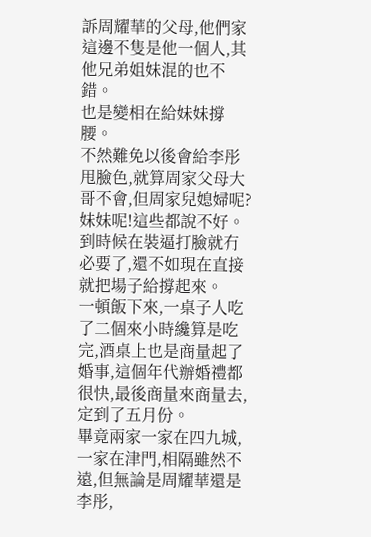訴周耀華的父母,他們家這邊不隻是他一個人,其他兄弟姐妹混的也不錯。
也是變相在給妹妹撐腰。
不然難免以後會給李彤甩臉色,就算周家父母大哥不會,但周家兒媳婦呢?妹妹呢!這些都說不好。
到時候在裝逼打臉就冇必要了,還不如現在直接就把場子給撐起來。
一頓飯下來,一桌子人吃了二個來小時纔算是吃完,酒桌上也是商量起了婚事,這個年代辦婚禮都很快,最後商量來商量去,定到了五月份。
畢竟兩家一家在四九城,一家在津門,相隔雖然不遠,但無論是周耀華還是李彤,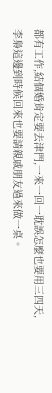都有工作,結個婚肯定要去津門,一來一回一耽誤怎麼也要用三四天,李梟這邊到時候回來也要請親戚朋友過來做一桌。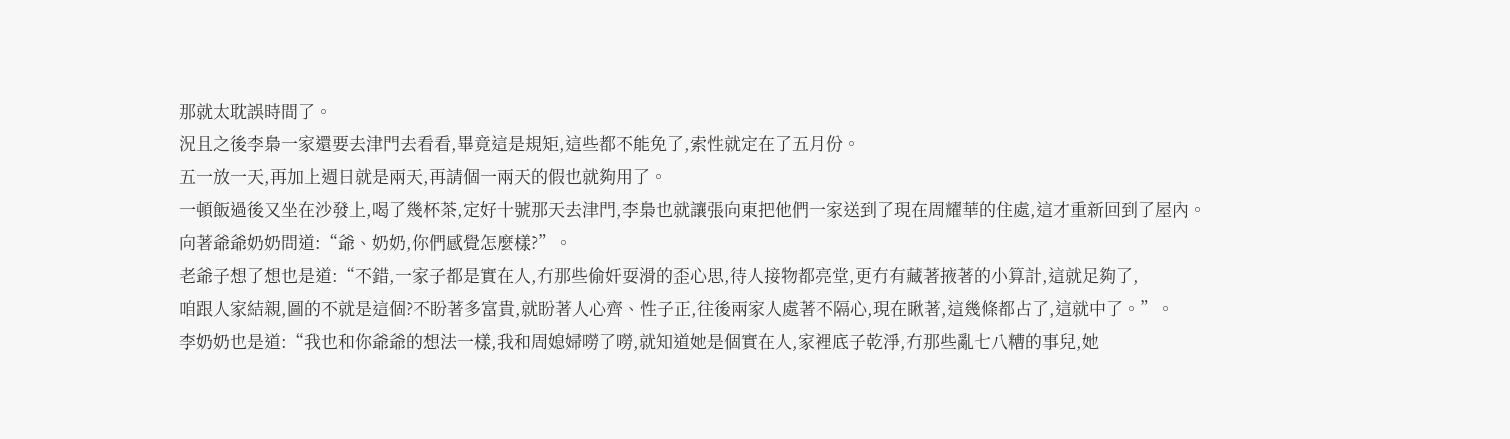那就太耽誤時間了。
況且之後李梟一家還要去津門去看看,畢竟這是規矩,這些都不能免了,索性就定在了五月份。
五一放一天,再加上週日就是兩天,再請個一兩天的假也就夠用了。
一頓飯過後又坐在沙發上,喝了幾杯茶,定好十號那天去津門,李梟也就讓張向東把他們一家送到了現在周耀華的住處,這才重新回到了屋內。
向著爺爺奶奶問道:“爺、奶奶,你們感覺怎麼樣?”。
老爺子想了想也是道:“不錯,一家子都是實在人,冇那些偷奸耍滑的歪心思,待人接物都亮堂,更冇有藏著掖著的小算計,這就足夠了,
咱跟人家結親,圖的不就是這個?不盼著多富貴,就盼著人心齊、性子正,往後兩家人處著不隔心,現在瞅著,這幾條都占了,這就中了。”。
李奶奶也是道:“我也和你爺爺的想法一樣,我和周媳婦嘮了嘮,就知道她是個實在人,家裡底子乾淨,冇那些亂七八糟的事兒,她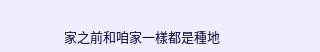家之前和咱家一樣都是種地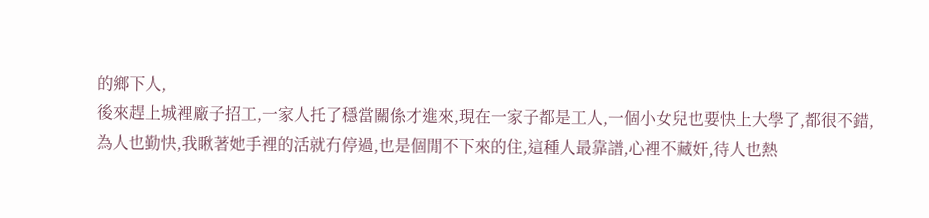的鄉下人,
後來趕上城裡廠子招工,一家人托了穩當關係才進來,現在一家子都是工人,一個小女兒也要快上大學了,都很不錯,
為人也勤快,我瞅著她手裡的活就冇停過,也是個閒不下來的住,這種人最靠譜,心裡不藏奸,待人也熱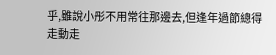乎,雖說小彤不用常往那邊去,但逢年過節總得走動走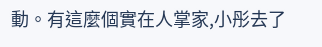動。有這麼個實在人掌家,小彤去了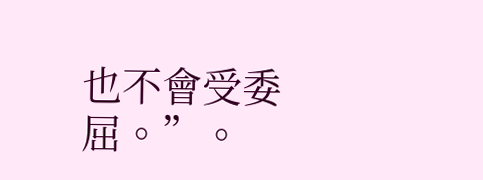也不會受委屈。”。